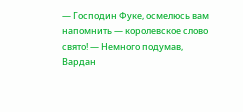— Господин Фуке, осмелюсь вам напомнить — королевское слово свято! — Немного подумав, Вардан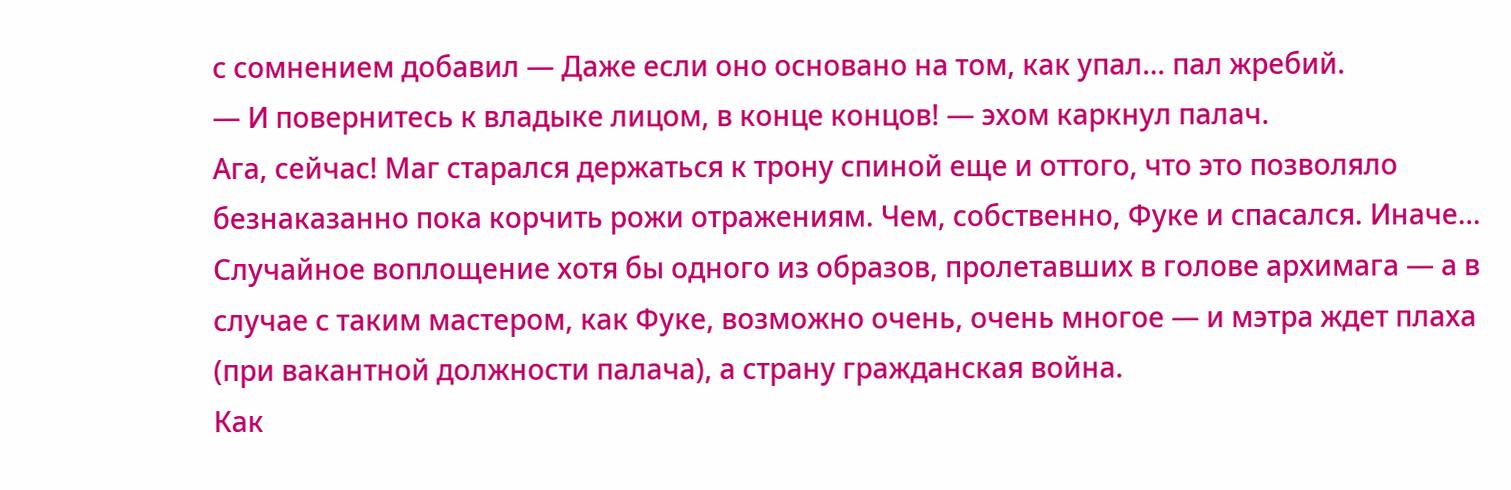с сомнением добавил — Даже если оно основано на том, как упал… пал жребий.
— И повернитесь к владыке лицом, в конце концов! — эхом каркнул палач.
Ага, сейчас! Маг старался держаться к трону спиной еще и оттого, что это позволяло безнаказанно пока корчить рожи отражениям. Чем, собственно, Фуке и спасался. Иначе… Случайное воплощение хотя бы одного из образов, пролетавших в голове архимага — а в случае с таким мастером, как Фуке, возможно очень, очень многое — и мэтра ждет плаха (при вакантной должности палача), а страну гражданская война.
Как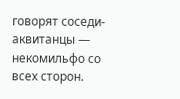говорят соседи-аквитанцы — некомильфо со всех сторон.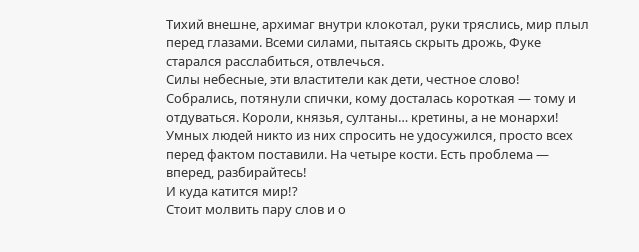Тихий внешне, архимаг внутри клокотал, руки тряслись, мир плыл перед глазами. Всеми силами, пытаясь скрыть дрожь, Фуке старался расслабиться, отвлечься.
Силы небесные, эти властители как дети, честное слово! Собрались, потянули спички, кому досталась короткая — тому и отдуваться. Короли, князья, султаны… кретины, а не монархи! Умных людей никто из них спросить не удосужился, просто всех перед фактом поставили. На четыре кости. Есть проблема — вперед, разбирайтесь!
И куда катится мир!?
Стоит молвить пару слов и о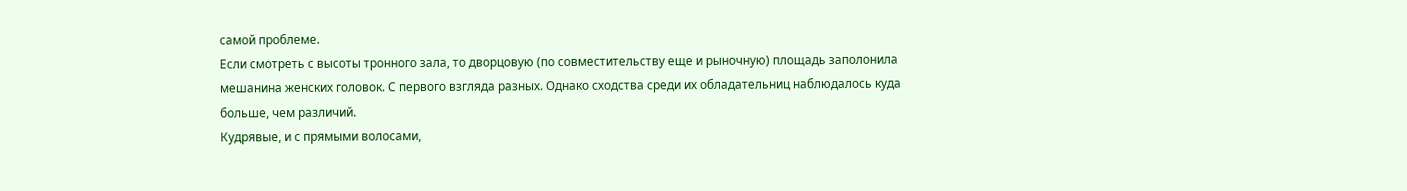самой проблеме.
Если смотреть с высоты тронного зала, то дворцовую (по совместительству еще и рыночную) площадь заполонила мешанина женских головок. С первого взгляда разных. Однако сходства среди их обладательниц наблюдалось куда больше, чем различий.
Кудрявые, и с прямыми волосами,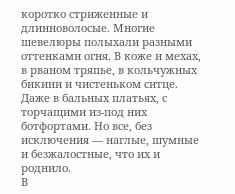коротко стриженные и длинноволосые. Многие шевелюры полыхали разными оттенками огня. В коже и мехах, в рваном тряпье, в кольчужных бикини и чистеньком ситце. Даже в бальных платьях, с торчащими из-под них ботфортами. Но все, без исключения — наглые, шумные и безжалостные, что их и роднило.
В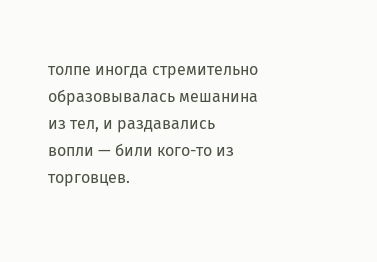толпе иногда стремительно образовывалась мешанина из тел, и раздавались вопли — били кого-то из торговцев.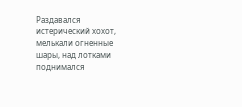Раздавался истерический хохот, мелькали огненные шары, над лотками поднимался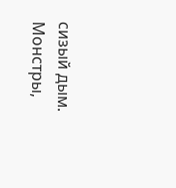сизый дым. Монстры,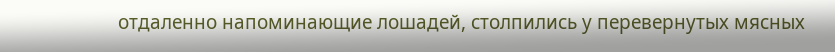отдаленно напоминающие лошадей, столпились у перевернутых мясных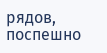рядов, поспешно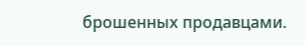брошенных продавцами.